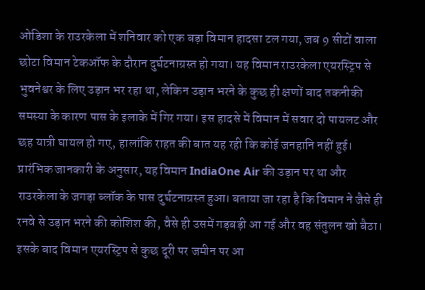ओडिशा के राउरकेला में शनिवार को एक बड़ा विमान हादसा टल गया, जब 9 सीटों वाला छोटा विमान टेकऑफ के दौरान दुर्घटनाग्रस्त हो गया। यह विमान राउरकेला एयरस्ट्रिप से भुवनेश्वर के लिए उड़ान भर रहा था, लेकिन उड़ान भरने के कुछ ही क्षणों बाद तकनीकी समस्या के कारण पास के इलाके में गिर गया। इस हादसे में विमान में सवार दो पायलट और छह यात्री घायल हो गए, हालांकि राहत की बात यह रही कि कोई जनहानि नहीं हुई।
प्रारंभिक जानकारी के अनुसार, यह विमान IndiaOne Air की उड़ान पर था और राउरकेला के जगड़ा ब्लॉक के पास दुर्घटनाग्रस्त हुआ। बताया जा रहा है कि विमान ने जैसे ही रनवे से उड़ान भरने की कोशिश की, वैसे ही उसमें गड़बड़ी आ गई और वह संतुलन खो बैठा। इसके बाद विमान एयरस्ट्रिप से कुछ दूरी पर जमीन पर आ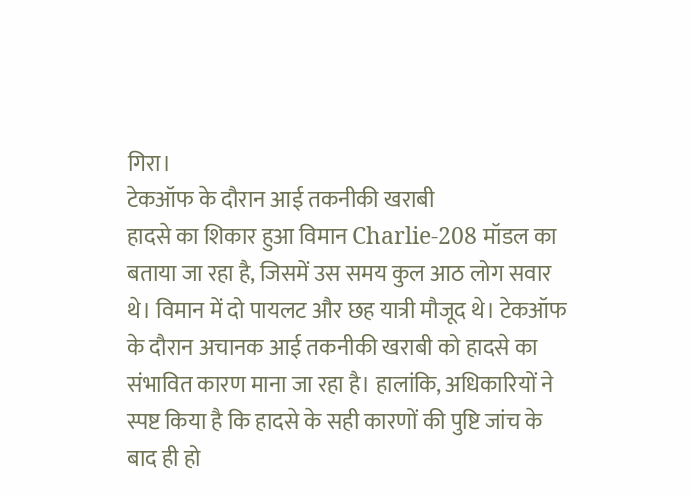गिरा।
टेकऑफ के दौरान आई तकनीकी खराबी
हादसे का शिकार हुआ विमान Charlie-208 मॉडल का बताया जा रहा है, जिसमें उस समय कुल आठ लोग सवार थे। विमान में दो पायलट और छह यात्री मौजूद थे। टेकऑफ के दौरान अचानक आई तकनीकी खराबी को हादसे का संभावित कारण माना जा रहा है। हालांकि, अधिकारियों ने स्पष्ट किया है कि हादसे के सही कारणों की पुष्टि जांच के बाद ही हो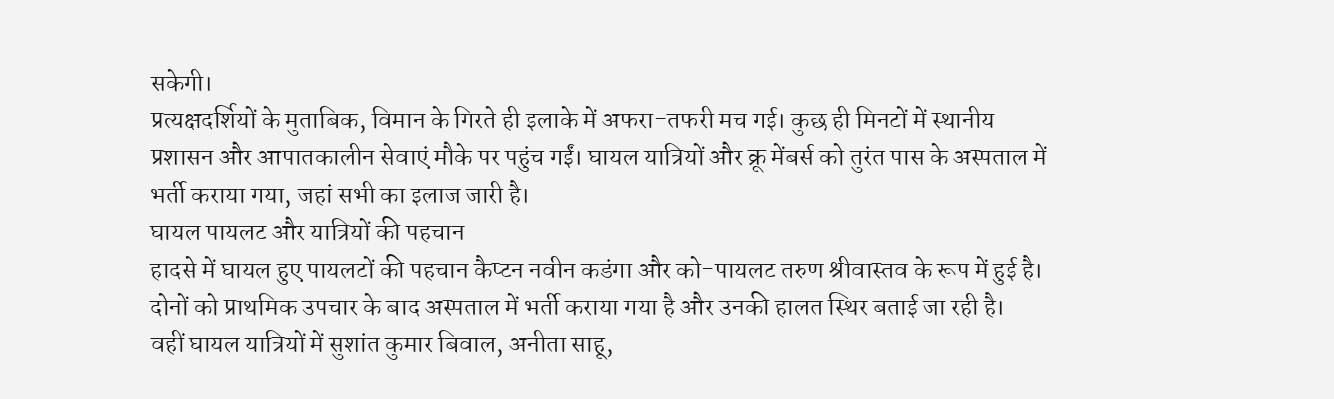सकेगी।
प्रत्यक्षदर्शियों के मुताबिक, विमान के गिरते ही इलाके में अफरा-तफरी मच गई। कुछ ही मिनटों में स्थानीय प्रशासन और आपातकालीन सेवाएं मौके पर पहुंच गईं। घायल यात्रियों और क्रू मेंबर्स को तुरंत पास के अस्पताल में भर्ती कराया गया, जहां सभी का इलाज जारी है।
घायल पायलट और यात्रियों की पहचान
हादसे में घायल हुए पायलटों की पहचान कैप्टन नवीन कडंगा और को-पायलट तरुण श्रीवास्तव के रूप में हुई है। दोनों को प्राथमिक उपचार के बाद अस्पताल में भर्ती कराया गया है और उनकी हालत स्थिर बताई जा रही है।
वहीं घायल यात्रियों में सुशांत कुमार बिवाल, अनीता साहू,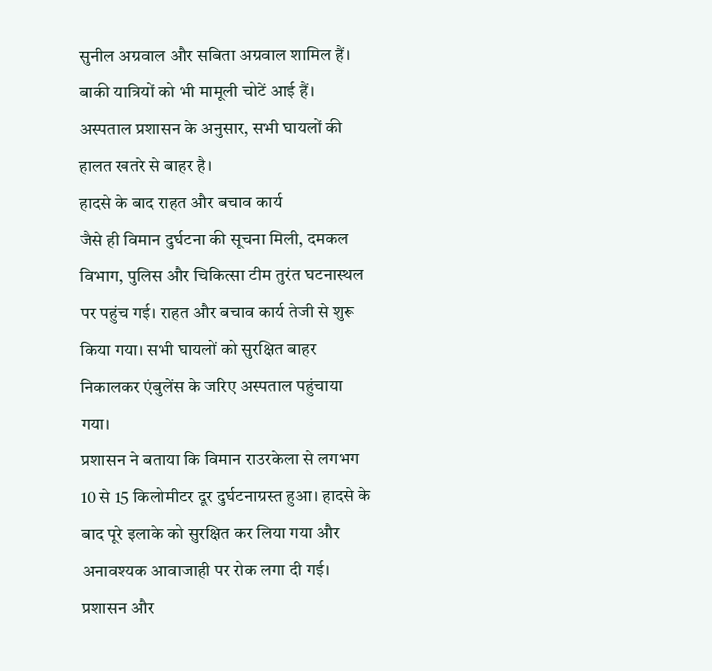सुनील अग्रवाल और सबिता अग्रवाल शामिल हैं। बाकी यात्रियों को भी मामूली चोटें आई हैं। अस्पताल प्रशासन के अनुसार, सभी घायलों की हालत खतरे से बाहर है।
हादसे के बाद राहत और बचाव कार्य
जैसे ही विमान दुर्घटना की सूचना मिली, दमकल विभाग, पुलिस और चिकित्सा टीम तुरंत घटनास्थल पर पहुंच गई। राहत और बचाव कार्य तेजी से शुरू किया गया। सभी घायलों को सुरक्षित बाहर निकालकर एंबुलेंस के जरिए अस्पताल पहुंचाया गया।
प्रशासन ने बताया कि विमान राउरकेला से लगभग 10 से 15 किलोमीटर दूर दुर्घटनाग्रस्त हुआ। हादसे के बाद पूरे इलाके को सुरक्षित कर लिया गया और अनावश्यक आवाजाही पर रोक लगा दी गई।
प्रशासन और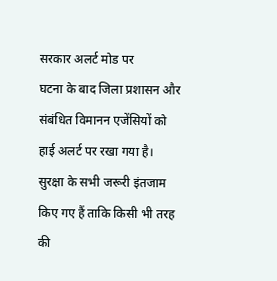सरकार अलर्ट मोड पर
घटना के बाद जिला प्रशासन और संबंधित विमानन एजेंसियों को हाई अलर्ट पर रखा गया है। सुरक्षा के सभी जरूरी इंतजाम किए गए हैं ताकि किसी भी तरह की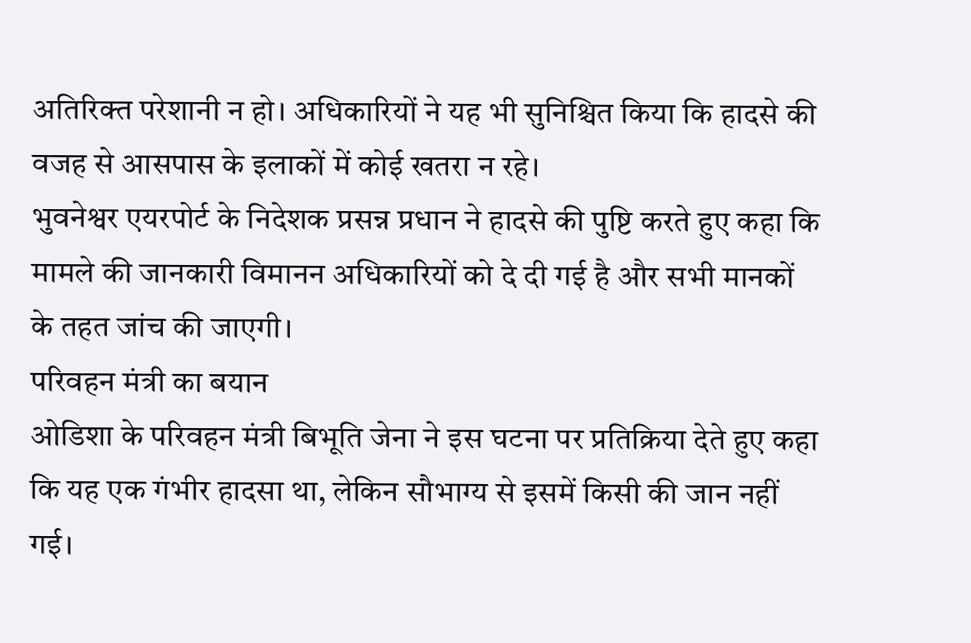अतिरिक्त परेशानी न हो। अधिकारियों ने यह भी सुनिश्चित किया कि हादसे की वजह से आसपास के इलाकों में कोई खतरा न रहे।
भुवनेश्वर एयरपोर्ट के निदेशक प्रसन्न प्रधान ने हादसे की पुष्टि करते हुए कहा कि मामले की जानकारी विमानन अधिकारियों को दे दी गई है और सभी मानकों के तहत जांच की जाएगी।
परिवहन मंत्री का बयान
ओडिशा के परिवहन मंत्री बिभूति जेना ने इस घटना पर प्रतिक्रिया देते हुए कहा कि यह एक गंभीर हादसा था, लेकिन सौभाग्य से इसमें किसी की जान नहीं गई।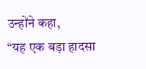उन्होंने कहा,
“यह एक बड़ा हादसा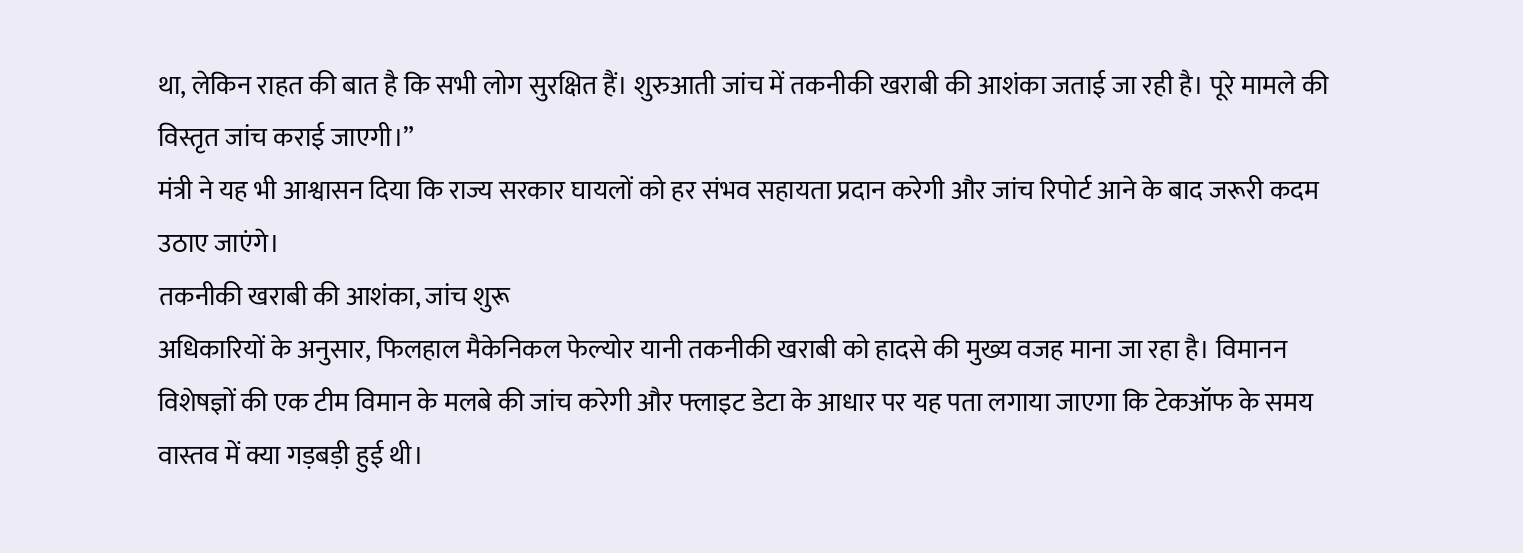था, लेकिन राहत की बात है कि सभी लोग सुरक्षित हैं। शुरुआती जांच में तकनीकी खराबी की आशंका जताई जा रही है। पूरे मामले की विस्तृत जांच कराई जाएगी।”
मंत्री ने यह भी आश्वासन दिया कि राज्य सरकार घायलों को हर संभव सहायता प्रदान करेगी और जांच रिपोर्ट आने के बाद जरूरी कदम उठाए जाएंगे।
तकनीकी खराबी की आशंका, जांच शुरू
अधिकारियों के अनुसार, फिलहाल मैकेनिकल फेल्योर यानी तकनीकी खराबी को हादसे की मुख्य वजह माना जा रहा है। विमानन विशेषज्ञों की एक टीम विमान के मलबे की जांच करेगी और फ्लाइट डेटा के आधार पर यह पता लगाया जाएगा कि टेकऑफ के समय वास्तव में क्या गड़बड़ी हुई थी।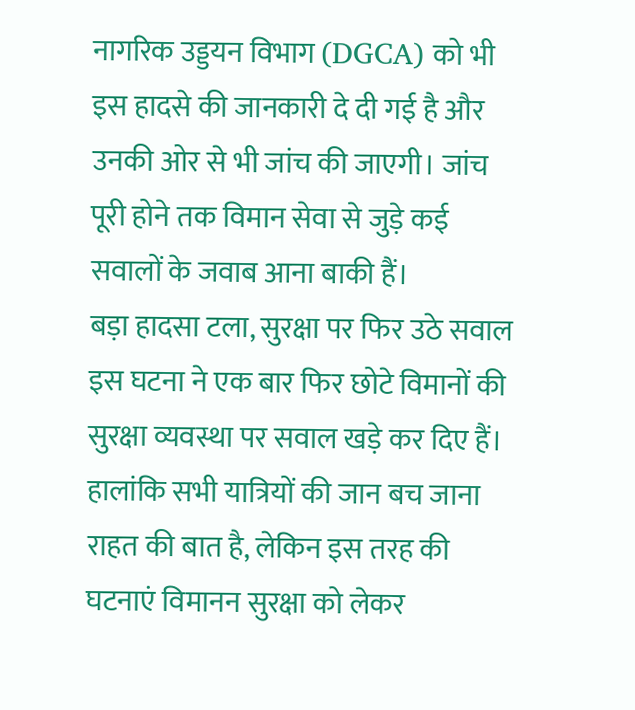नागरिक उड्डयन विभाग (DGCA) को भी इस हादसे की जानकारी दे दी गई है और उनकी ओर से भी जांच की जाएगी। जांच पूरी होने तक विमान सेवा से जुड़े कई सवालों के जवाब आना बाकी हैं।
बड़ा हादसा टला, सुरक्षा पर फिर उठे सवाल
इस घटना ने एक बार फिर छोटे विमानों की सुरक्षा व्यवस्था पर सवाल खड़े कर दिए हैं। हालांकि सभी यात्रियों की जान बच जाना राहत की बात है, लेकिन इस तरह की घटनाएं विमानन सुरक्षा को लेकर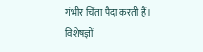गंभीर चिंता पैदा करती हैं।
विशेषज्ञों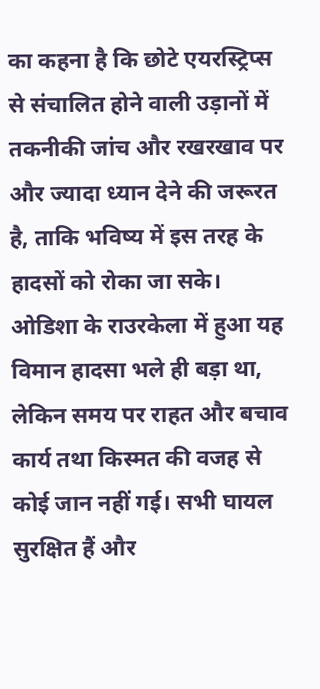का कहना है कि छोटे एयरस्ट्रिप्स से संचालित होने वाली उड़ानों में तकनीकी जांच और रखरखाव पर और ज्यादा ध्यान देने की जरूरत है, ताकि भविष्य में इस तरह के हादसों को रोका जा सके।
ओडिशा के राउरकेला में हुआ यह विमान हादसा भले ही बड़ा था, लेकिन समय पर राहत और बचाव कार्य तथा किस्मत की वजह से कोई जान नहीं गई। सभी घायल सुरक्षित हैं और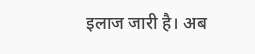इलाज जारी है। अब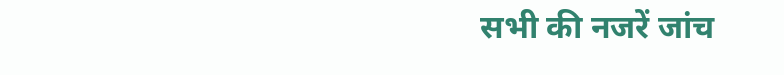सभी की नजरें जांच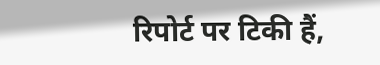रिपोर्ट पर टिकी हैं,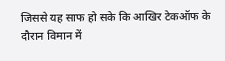जिससे यह साफ हो सके कि आखिर टेकऑफ के दौरान विमान में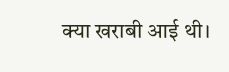क्या खराबी आई थी।